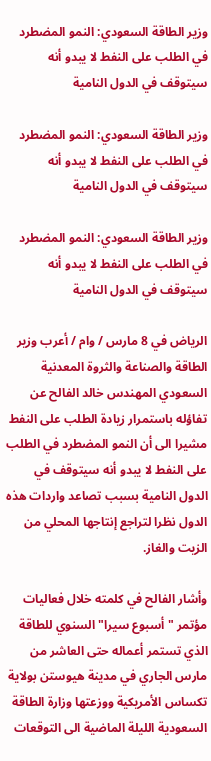وزير الطاقة السعودي: النمو المضطرد في الطلب على النفط لا يبدو أنه سيتوقف في الدول النامية

وزير الطاقة السعودي: النمو المضطرد في الطلب على النفط لا يبدو أنه سيتوقف في الدول النامية

وزير الطاقة السعودي: النمو المضطرد في الطلب على النفط لا يبدو أنه سيتوقف في الدول النامية

الرياض في 8 مارس / وام / أعرب وزير الطاقة والصناعة والثروة المعدنية السعودي المهندس خالد الفالح عن تفاؤله باستمرار زيادة الطلب على النفط مشيرا الى أن النمو المضطرد في الطلب على النفط لا يبدو أنه سيتوقف في الدول النامية بسبب تصاعد واردات هذه الدول نظرا لتراجع إنتاجها المحلي من الزيت والغاز.

وأشار الفالح في كلمته خلال فعاليات مؤتمر "أسبوع سيرا" السنوي للطاقة الذي تستمر أعماله حتى العاشر من مارس الجاري في مدينة هيوستن بولاية تكساس الأمريكية ووزعتها وزارة الطاقة السعودية الليلة الماضية الى التوقعات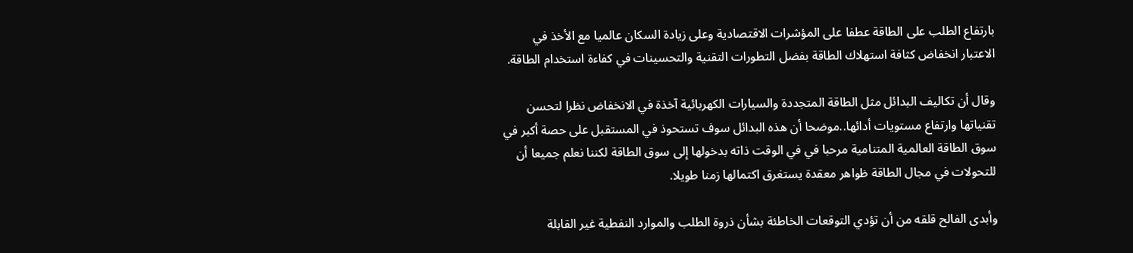بارتفاع الطلب على الطاقة عطفا على المؤشرات الاقتصادية وعلى زيادة السكان عالميا مع الأخذ في الاعتبار انخفاض كثافة استهلاك الطاقة بفضل التطورات التقنية والتحسينات في كفاءة استخدام الطاقة.

وقال أن تكاليف البدائل مثل الطاقة المتجددة والسيارات الكهربائية آخذة في الانخفاض نظرا لتحسن تقنياتها وارتفاع مستويات أدائها..موضحا أن هذه البدائل سوف تستحوذ في المستقبل على حصة أكبر في سوق الطاقة العالمية المتنامية مرحبا في في الوقت ذاته بدخولها إلى سوق الطاقة لكننا نعلم جميعا أن للتحولات في مجال الطاقة ظواهر معقدة يستغرق اكتمالها زمنا طويلا.

وأبدى الفالح قلقه من أن تؤدي التوقعات الخاطئة بشأن ذروة الطلب والموارد النفطية غير القابلة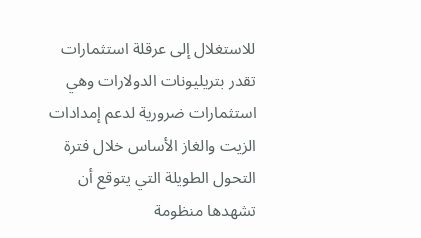للاستغلال إلى عرقلة استثمارات تقدر بتريليونات الدولارات وهي استثمارات ضرورية لدعم إمدادات الزيت والغاز الأساس خلال فترة التحول الطويلة التي يتوقع أن تشهدها منظومة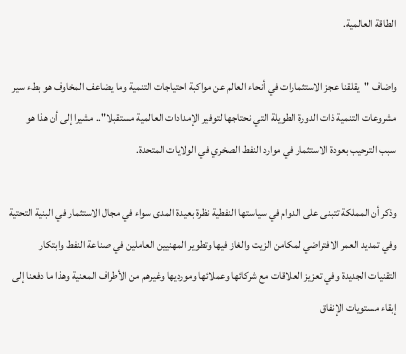الطاقة العالمية.

واضاف "يقلقنا عجز الاستثمارات في أنحاء العالم عن مواكبة احتياجات التنمية وما يضاعف المخاوف هو بطء سير مشروعات التنمية ذات الدورة الطويلة التي نحتاجها لتوفير الإمدادات العالمية مستقبلا".. مشيرا إلى أن هذا هو سبب الترحيب بعودة الاستثمار في موارد النفط الصخري في الولايات المتحدة.

وذكر أن المملكة تتبنى على الدوام في سياستها النفطية نظرة بعيدة المدى سواء في مجال الاستثمار في البنية التحتية وفي تمديد العمر الافتراضي لمكامن الزيت والغاز فيها وتطوير المهنيين العاملين في صناعة النفط وابتكار التقنيات الجديدة وفي تعزيز العلاقات مع شركائها وعملائها ومورديها وغيرهم من الأطراف المعنية وهذا ما دفعنا إلى إبقاء مستويات الإنفاق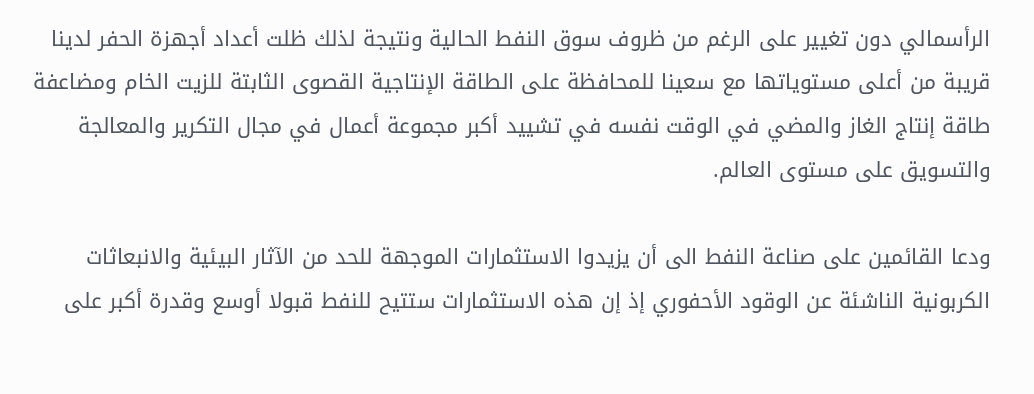الرأسمالي دون تغيير على الرغم من ظروف سوق النفط الحالية ونتيجة لذلك ظلت أعداد أجهزة الحفر لدينا قريبة من أعلى مستوياتها مع سعينا للمحافظة على الطاقة الإنتاجية القصوى الثابتة للزيت الخام ومضاعفة طاقة إنتاج الغاز والمضي في الوقت نفسه في تشييد أكبر مجموعة أعمال في مجال التكرير والمعالجة والتسويق على مستوى العالم.

ودعا القائمين على صناعة النفط الى أن يزيدوا الاستثمارات الموجهة للحد من الآثار البيئية والانبعاثات الكربونية الناشئة عن الوقود الأحفوري إذ إن هذه الاستثمارات ستتيح للنفط قبولا أوسع وقدرة أكبر على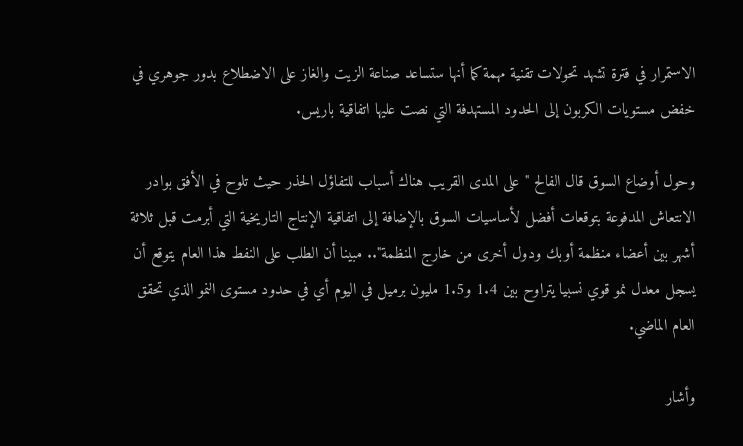الاستمرار في فترة تشهد تحولات تقنية مهمة كما أنها ستساعد صناعة الزيت والغاز على الاضطلاع بدور جوهري في خفض مستويات الكربون إلى الحدود المستهدفة التي نصت عليها اتفاقية باريس.

وحول أوضاع السوق قال الفالح "على المدى القريب هناك أسباب للتفاؤل الحذر حيث تلوح في الأفق بوادر الانتعاش المدفوعة بتوقعات أفضل لأساسيات السوق بالإضافة إلى اتفاقية الإنتاج التاريخية التي أبرمت قبل ثلاثة أشهر بين أعضاء منظمة أوبك ودول أخرى من خارج المنظمة".. مبينا أن الطلب على النفط هذا العام يتوقع أن يسجل معدل نمو قوي نسبيا يتراوح بين 1.4 و1.5 مليون برميل في اليوم أي في حدود مستوى النمو الذي تحقق العام الماضي.

وأشار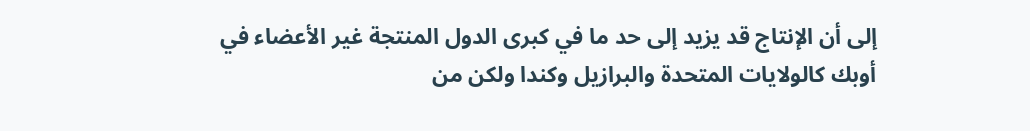إلى أن الإنتاج قد يزيد إلى حد ما في كبرى الدول المنتجة غير الأعضاء في أوبك كالولايات المتحدة والبرازيل وكندا ولكن من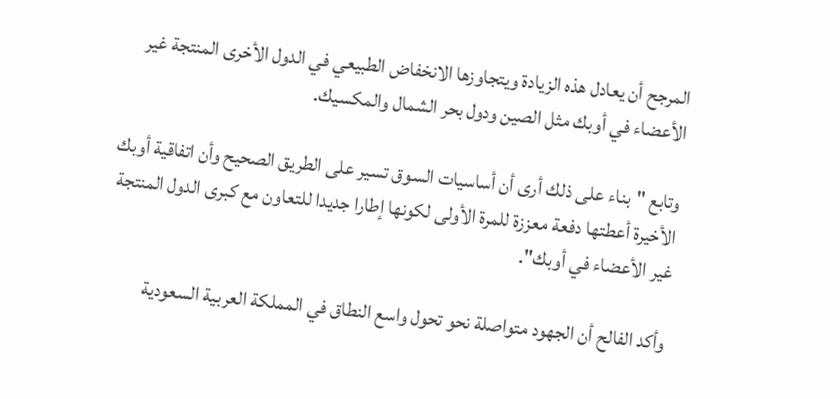المرجح أن يعادل هذه الزيادة ويتجاوزها الانخفاض الطبيعي في الدول الأخرى المنتجة غير الأعضاء في أوبك مثل الصين ودول بحر الشمال والمكسيك.

وتابع "بناء على ذلك أرى أن أساسيات السوق تسير على الطريق الصحيح وأن اتفاقية أوبك الأخيرة أعطتها دفعة معززة للمرة الأولى لكونها إطارا جديدا للتعاون مع كبرى الدول المنتجة غير الأعضاء في أوبك".

وأكد الفالح أن الجهود متواصلة نحو تحول واسع النطاق في المملكة العربية السعودية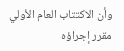وأن الاكتتاب العام الأولي مقرر إجراؤه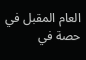العام المقبل في حصة في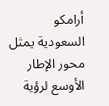أرامكو السعودية يمثل محور الإطار الأوسع لرؤية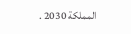المملكة 2030 .